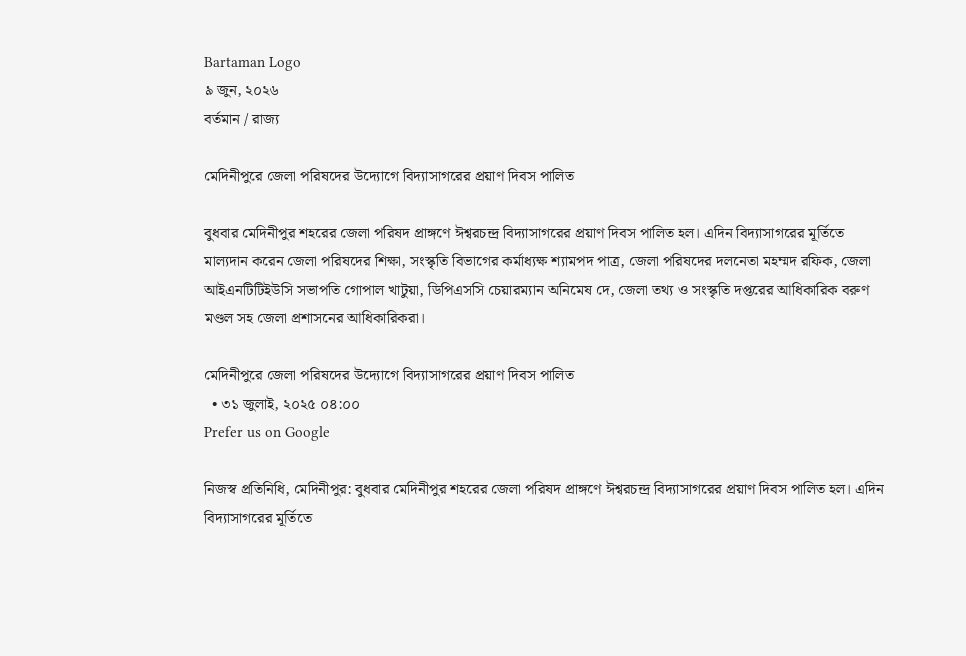Bartaman Logo
৯ জুন, ২০২৬
বর্তমান / রাজ্য

মেদিনীপুরে জেলা পরিষদের উদ্যোগে বিদ্যাসাগরের প্রয়াণ দিবস পালিত

বুধবার মেদিনীপুর শহরের জেলা পরিষদ প্রাঙ্গণে ঈশ্বরচন্দ্র বিদ্যাসাগরের প্রয়াণ দিবস পালিত হল। এদিন বিদ্যাসাগরের মূর্তিতে মাল্যদান করেন জেলা পরিষদের শিক্ষা, সংস্কৃতি বিভাগের কর্মাধ্যক্ষ শ্যামপদ পাত্র, জেলা পরিষদের দলনেতা মহম্মদ রফিক, জেলা আইএনটিটিইউসি সভাপতি গোপাল খাটুয়া, ডিপিএসসি চেয়ারম্যান অনিমেষ দে, জেলা তথ্য ও সংস্কৃতি দপ্তরের আধিকারিক বরুণ মণ্ডল সহ জেলা প্রশাসনের আধিকারিকরা।

মেদিনীপুরে জেলা পরিষদের উদ্যোগে বিদ্যাসাগরের প্রয়াণ দিবস পালিত
  • ৩১ জুলাই, ২০২৫ ০৪:০০
Prefer us on Google

নিজস্ব প্রতিনিধি, মেদিনীপুর: বুধবার মেদিনীপুর শহরের জেলা পরিষদ প্রাঙ্গণে ঈশ্বরচন্দ্র বিদ্যাসাগরের প্রয়াণ দিবস পালিত হল। এদিন বিদ্যাসাগরের মূর্তিতে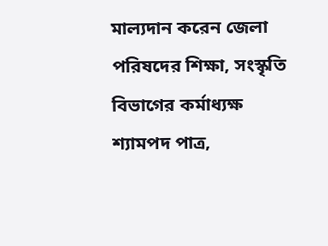মাল্যদান করেন জেলা পরিষদের শিক্ষা, সংস্কৃতি বিভাগের কর্মাধ্যক্ষ শ্যামপদ পাত্র,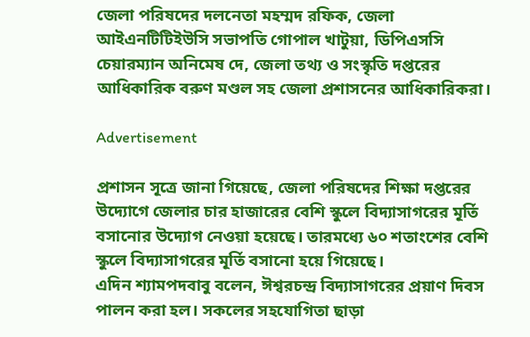জেলা পরিষদের দলনেতা মহম্মদ রফিক, জেলা আইএনটিটিইউসি সভাপতি গোপাল খাটুয়া, ডিপিএসসি চেয়ারম্যান অনিমেষ দে, জেলা তথ্য ও সংস্কৃতি দপ্তরের আধিকারিক বরুণ মণ্ডল সহ জেলা প্রশাসনের আধিকারিকরা।

Advertisement

প্রশাসন সূত্রে জানা গিয়েছে, জেলা পরিষদের শিক্ষা দপ্তরের উদ্যোগে জেলার চার হাজারের বেশি স্কুলে বিদ্যাসাগরের মূর্তি বসানোর উদ্যোগ নেওয়া হয়েছে। তারমধ্যে ৬০ শতাংশের বেশি স্কুলে বিদ্যাসাগরের মূর্তি বসানো হয়ে গিয়েছে।
এদিন শ্যামপদবাবু বলেন, ঈশ্বরচন্দ্র বিদ্যাসাগরের প্রয়াণ দিবস পালন করা হল। সকলের সহযোগিতা ছাড়া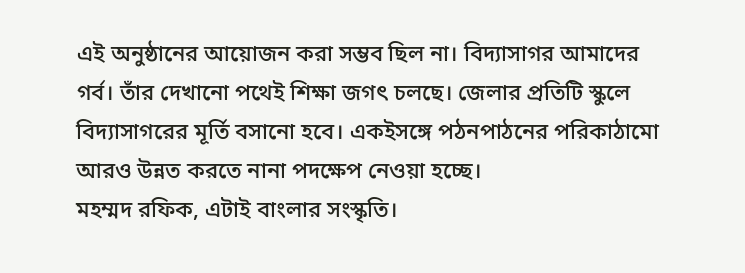এই অনুষ্ঠানের আয়োজন করা সম্ভব ছিল না। বিদ্যাসাগর আমাদের গর্ব। তাঁর দেখানো পথেই শিক্ষা জগৎ চলছে। জেলার প্রতিটি স্কুলে বিদ্যাসাগরের মূর্তি বসানো হবে। একইসঙ্গে পঠনপাঠনের পরিকাঠামো আরও উন্নত করতে নানা পদক্ষেপ নেওয়া হচ্ছে।
মহম্মদ রফিক, এটাই বাংলার সংস্কৃতি।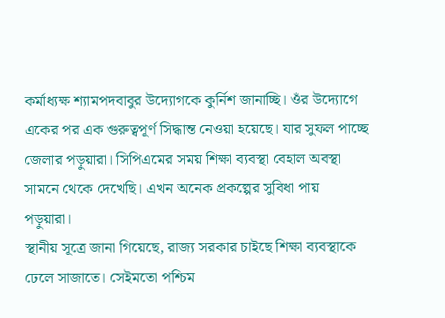কর্মাধ্যক্ষ শ্যামপদবাবুর উদ্যোগকে কুর্নিশ জানাচ্ছি। ওঁর উদ্যোগে একের পর এক গুরুত্বপূর্ণ সিদ্ধান্ত নেওয়া হয়েছে। যার সুফল পাচ্ছে জেলার পড়ুয়ারা। সিপিএমের সময় শিক্ষা ব্যবস্থা বেহাল অবস্থা সামনে থেকে দেখেছি। এখন অনেক প্রকল্পের সুবিধা পায় পড়ুয়ারা।
স্থানীয় সূত্রে জানা গিয়েছে, রাজ্য সরকার চাইছে শিক্ষা ব্যবস্থাকে ঢেলে সাজাতে। সেইমতো পশ্চিম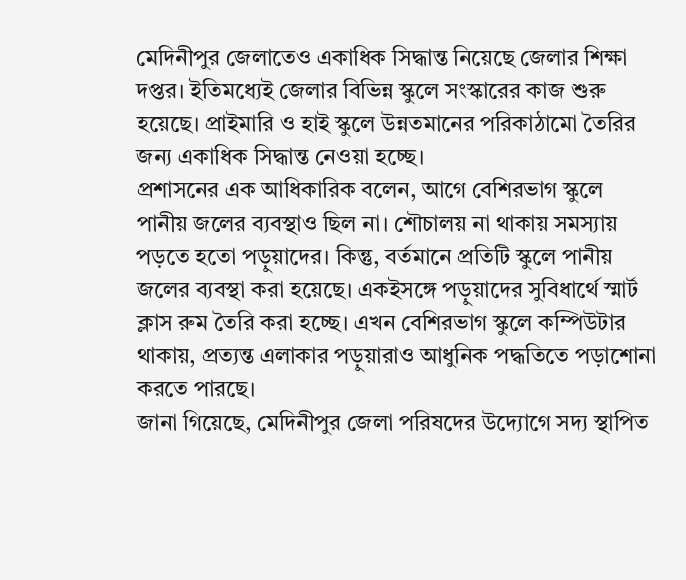মেদিনীপুর জেলাতেও একাধিক সিদ্ধান্ত নিয়েছে জেলার শিক্ষা দপ্তর। ইতিমধ্যেই জেলার বিভিন্ন স্কুলে সংস্কারের কাজ শুরু হয়েছে। প্রাইমারি ও হাই স্কুলে উন্নতমানের পরিকাঠামো তৈরির জন্য একাধিক সিদ্ধান্ত নেওয়া হচ্ছে।
প্রশাসনের এক আধিকারিক বলেন, আগে বেশিরভাগ স্কুলে পানীয় জলের ব্যবস্থাও ছিল না। শৌচালয় না থাকায় সমস্যায় পড়তে হতো পড়ুয়াদের। কিন্তু, বর্তমানে প্রতিটি স্কুলে পানীয় জলের ব্যবস্থা করা হয়েছে। একইসঙ্গে পড়ুয়াদের সুবিধার্থে স্মার্ট ক্লাস রুম তৈরি করা হচ্ছে। এখন বেশিরভাগ স্কুলে কম্পিউটার থাকায়, প্রত্যন্ত এলাকার পড়ুয়ারাও আধুনিক পদ্ধতিতে পড়াশোনা করতে পারছে।
জানা গিয়েছে, মেদিনীপুর জেলা পরিষদের উদ্যোগে সদ্য স্থাপিত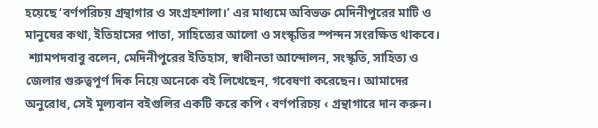হয়েছে ‘বর্ণপরিচয় গ্রন্থাগার ও সংগ্রহশালা।’ এর মাধ্যমে অবিভক্ত মেদিনীপুরের মাটি ও মানুষের কথা, ইতিহাসের পাতা, সাহিত্যের আলো ও সংস্কৃতির স্পন্দন সংরক্ষিত থাকবে।
 শ্যামপদবাবু বলেন, মেদিনীপুরের ইতিহাস, স্বাধীনতা আন্দোলন, সংস্কৃতি, সাহিত্য ও জেলার গুরুত্বপূর্ণ দিক নিয়ে অনেকে বই লিখেছেন, গবেষণা করেছেন। আমাদের অনুরোধ, সেই মূল্যবান বইগুলির একটি করে কপি ‹ বর্ণপরিচয় ‹ গ্রন্থাগারে দান করুন।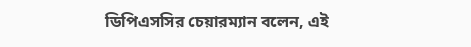ডিপিএসসির চেয়ারম্যান বলেন, এই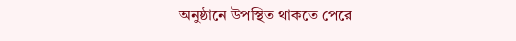অনুষ্ঠানে উপস্থিত থাকতে পেরে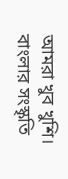আমরা খুব খুশি। বাংলার সংস্কৃতি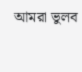আমরা ভুলব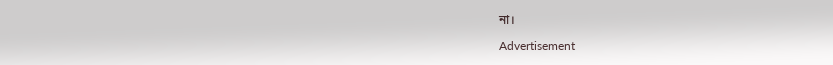না।

Advertisement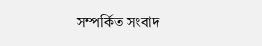সম্পর্কিত সংবাদ